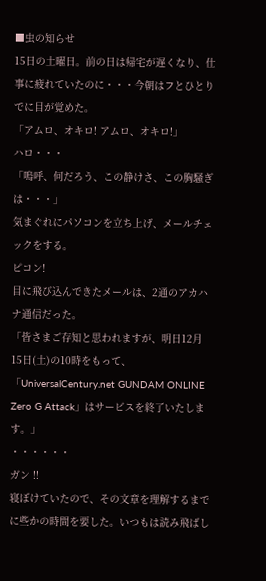■虫の知らせ
15日の土曜日。前の日は帰宅が遅くなり、仕事に疲れていたのに・・・今朝はフとひとりでに目が覚めた。
「アムロ、オキロ! アムロ、オキロ!」
ハロ・・・
「嗚呼、何だろう、この静けさ、この胸騒ぎは・・・」
気まぐれにパソコンを立ち上げ、メールチェックをする。
ピコン!
目に飛び込んできたメールは、2通のアカハナ通信だった。
「皆さまご存知と思われますが、明日12月15日(土)の10時をもって、「UniversalCentury.net GUNDAM ONLINE Zero G Attack」はサービスを終了いたします。」
・・・・・・
ガン !!
寝ぼけていたので、その文章を理解するまでに些かの時間を要した。いつもは読み飛ばし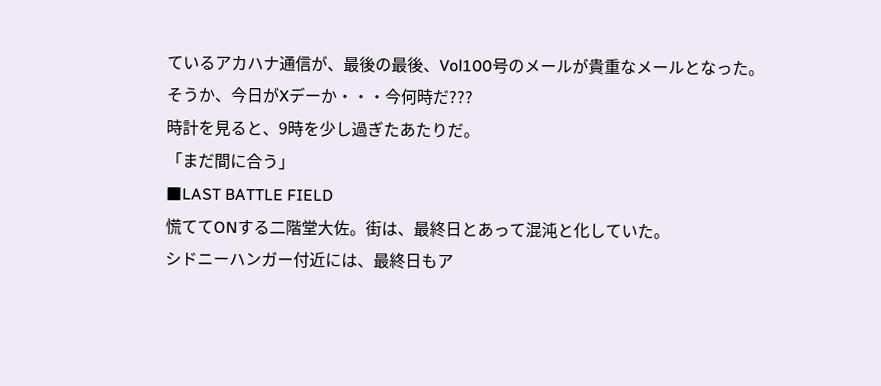ているアカハナ通信が、最後の最後、Vol100号のメールが貴重なメールとなった。
そうか、今日がXデーか・・・今何時だ???
時計を見ると、9時を少し過ぎたあたりだ。
「まだ間に合う」
■LAST BATTLE FIELD
慌ててONする二階堂大佐。街は、最終日とあって混沌と化していた。
シドニーハンガー付近には、最終日もア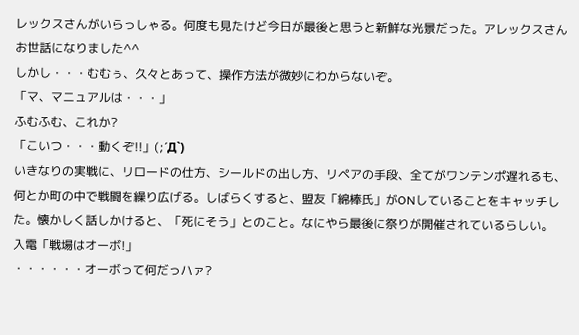レックスさんがいらっしゃる。何度も見たけど今日が最後と思うと新鮮な光景だった。アレックスさんお世話になりました^^
しかし・・・むむぅ、久々とあって、操作方法が微妙にわからないぞ。
「マ、マニュアルは・・・」
ふむふむ、これか?
「こいつ・・・動くぞ!!」(;´Д`)
いきなりの実戦に、リロードの仕方、シールドの出し方、リペアの手段、全てがワンテンポ遅れるも、何とか町の中で戦闘を繰り広げる。しばらくすると、盟友「綿棒氏」がONしていることをキャッチした。懐かしく話しかけると、「死にそう」とのこと。なにやら最後に祭りが開催されているらしい。
入電「戦場はオーボ!」
・・・・・・オーボって何だっハァ?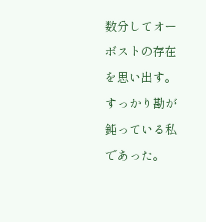数分してオーボストの存在を思い出す。すっかり勘が鈍っている私であった。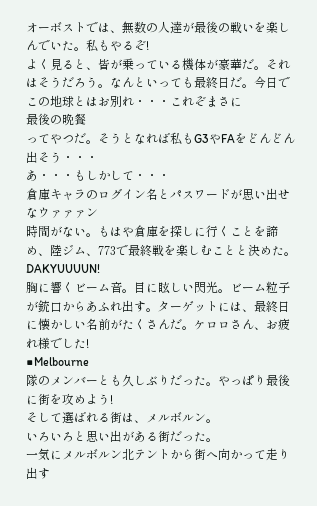オーボストでは、無数の人達が最後の戦いを楽しんでいた。私もやるぞ!
よく見ると、皆が乗っている機体が豪華だ。それはそうだろう。なんといっても最終日だ。今日でこの地球とはお別れ・・・これぞまさに
最後の晩餐
ってやつだ。そうとなれば私もG3やFAをどんどん出そう・・・
あ・・・もしかして・・・
倉庫キャラのログイン名とパスワードが思い出せなウァァァン
時間がない。もはや倉庫を探しに行くことを諦め、陸ジム、773で最終戦を楽しむことと決めた。
DAKYUUUUN!
胸に響くビーム音。目に眩しい閃光。ビーム粒子が銃口からあふれ出す。ターゲットには、最終日に懐かしい名前がたくさんだ。ケロロさん、お疲れ様でした!
■Melbourne
隊のメンバーとも久しぶりだった。やっぱり最後に街を攻めよう!
そして選ばれる街は、メルボルン。
いろいろと思い出がある街だった。
一気にメルボルン北テントから街へ向かって走り出す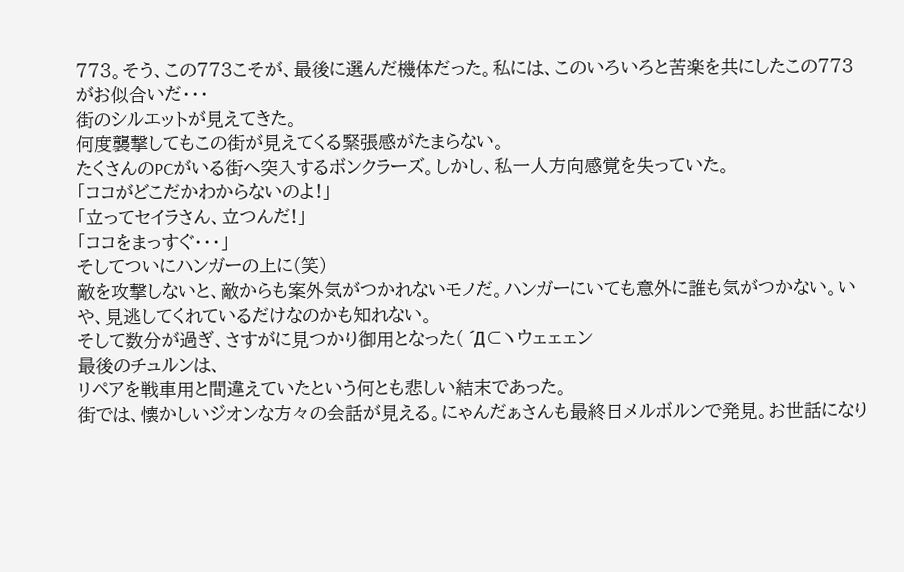773。そう、この773こそが、最後に選んだ機体だった。私には、このいろいろと苦楽を共にしたこの773がお似合いだ・・・
街のシルエットが見えてきた。
何度襲撃してもこの街が見えてくる緊張感がたまらない。
たくさんのPCがいる街へ突入するボンクラーズ。しかし、私一人方向感覚を失っていた。
「ココがどこだかわからないのよ!」
「立ってセイラさん、立つんだ!」
「ココをまっすぐ・・・」
そしてついにハンガーの上に(笑)
敵を攻撃しないと、敵からも案外気がつかれないモノだ。ハンガーにいても意外に誰も気がつかない。いや、見逃してくれているだけなのかも知れない。
そして数分が過ぎ、さすがに見つかり御用となった( ´Д⊂ヽウェェェン
最後のチュルンは、
リペアを戦車用と間違えていたという何とも悲しい結末であった。
街では、懐かしいジオンな方々の会話が見える。にゃんだぁさんも最終日メルボルンで発見。お世話になり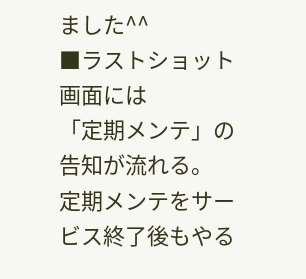ました^^
■ラストショット
画面には
「定期メンテ」の告知が流れる。
定期メンテをサービス終了後もやる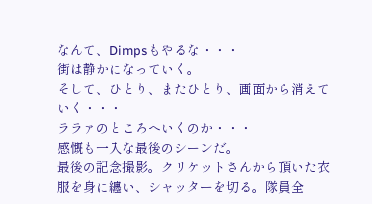なんて、Dimpsもやるな・・・
街は静かになっていく。
そして、ひとり、またひとり、画面から消えていく・・・
ララァのところへいくのか・・・
感慨も一入な最後のシーンだ。
最後の記念撮影。クリケットさんから頂いた衣服を身に纏い、シャッターを切る。隊員全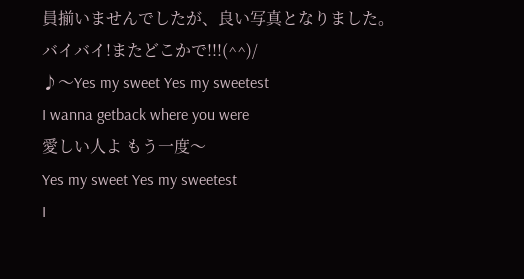員揃いませんでしたが、良い写真となりました。
バイバイ!またどこかで!!!(^^)/
♪〜Yes my sweet Yes my sweetest
I wanna getback where you were
愛しい人よ もう一度〜
Yes my sweet Yes my sweetest
I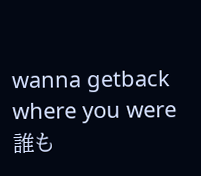wanna getback where you were
誰も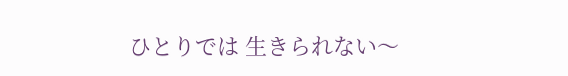ひとりでは 生きられない〜